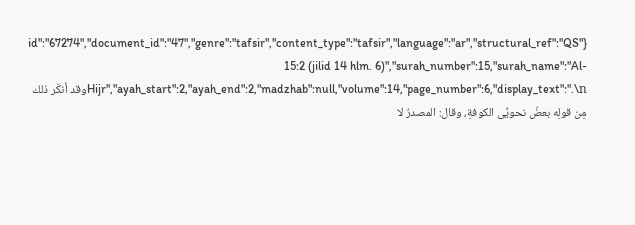{"id":"67274","document_id":"47","genre":"tafsir","content_type":"tafsir","language":"ar","structural_ref":"QS 15:2 (jilid 14 hlm. 6)","surah_number":15,"surah_name":"Al-Hijr","ayah_start":2,"ayah_end":2,"madzhab":null,"volume":14,"page_number":6,"display_text":".\nوقد أنكَر ذلك مِن قولِه بعضُ نحويِّى الكوفةِ، وقال: المصدرُ لا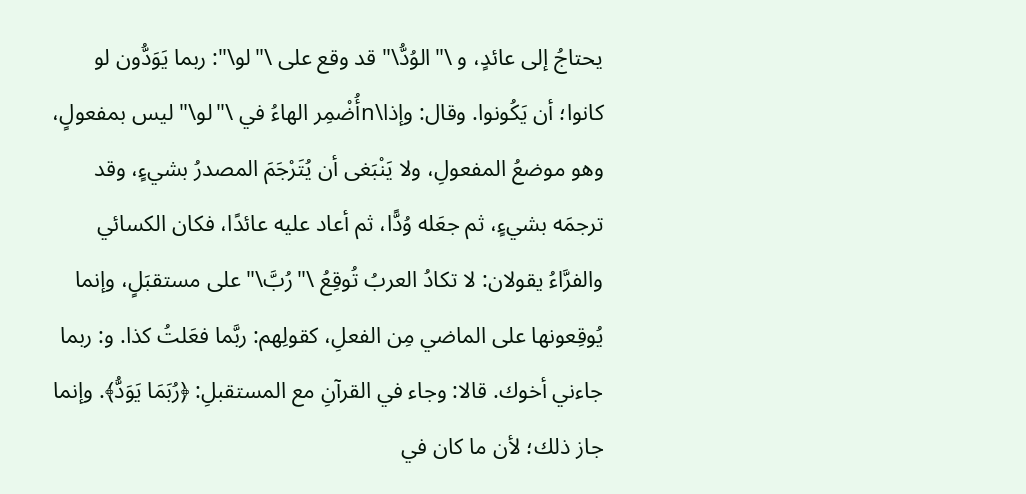يحتاجُ إلى عائدٍ، و \"الوُدُّ\" قد وقع على \"لو\": ربما يَوَدُّون لو كانوا؛ أن يَكُونوا. وقال: وإذا\nأُضْمِر الهاءُ في \"لو\" ليس بمفعولٍ، وهو موضعُ المفعولِ، ولا يَنْبَغى أن يُتَرْجَمَ المصدرُ بشيءٍ، وقد ترجمَه بشيءٍ، ثم جعَله وُدًّا، ثم أعاد عليه عائدًا، فكان الكسائي والفرَّاءُ يقولان: لا تكادُ العربُ تُوقِعُ \"رُبَّ\" على مستقبَلٍ، وإنما يُوقِعونها على الماضي مِن الفعلِ، كقولِهم: ربَّما فعَلتُ كذا. و: ربما جاءني أخوك. قالا: وجاء في القرآنِ مع المستقبلِ: ﴿رُبَمَا يَوَدُّ﴾. وإنما جاز ذلك؛ لأن ما كان في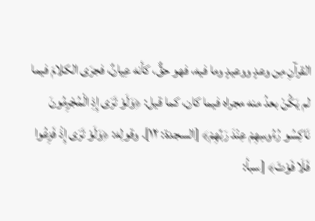القرآنِ مِن وعدٍ ووعيدٍ وما فيه، فهو حقٌّ، كأنه عِيانٌ، فجرَى الكلامَ فيما لم يَكُنْ بعدُ منه مجراه فيما كان، كما قيل: ﴿وَلَوْ تَرَى إِذِ الْمُجْرِمُونَ نَاكِسُو رُءُوسِهِمْ عِنْدَ رَبِّهِمْ﴾ [السجدة: ١٢]. وقولِه: ﴿وَلَوْ تَرَى إِذْ فَزِعُوا فَلَا فَوْتَ﴾ [سبأ: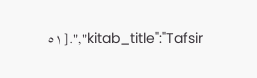٥١].","kitab_title":"Tafsir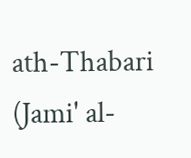ath-Thabari (Jami' al-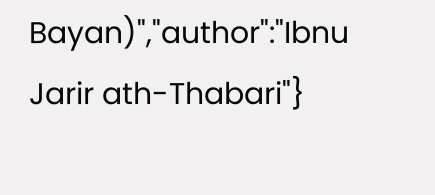Bayan)","author":"Ibnu Jarir ath-Thabari"}